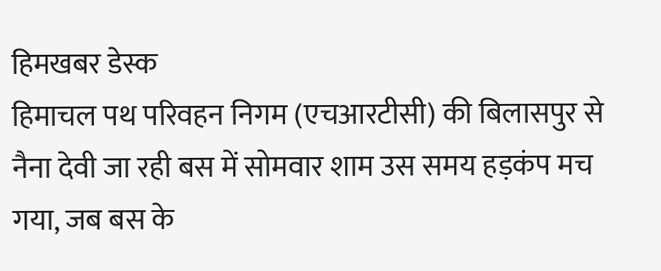हिमखबर डेस्क
हिमाचल पथ परिवहन निगम (एचआरटीसी) की बिलासपुर से नैना देवी जा रही बस में सोमवार शाम उस समय हड़कंप मच गया, जब बस के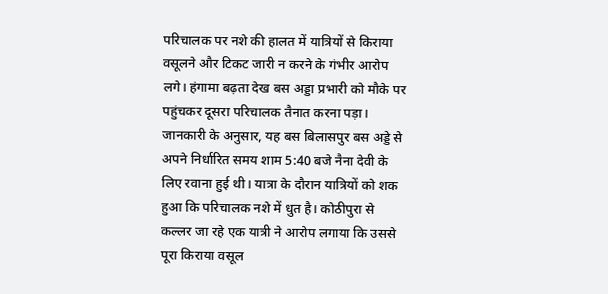परिचालक पर नशे की हालत में यात्रियों से किराया वसूलने और टिकट जारी न करने के गंभीर आरोप लगे। हंगामा बढ़ता देख बस अड्डा प्रभारी को मौके पर पहुंचकर दूसरा परिचालक तैनात करना पड़ा।
जानकारी के अनुसार, यह बस बिलासपुर बस अड्डे से अपने निर्धारित समय शाम 5:40 बजे नैना देवी के लिए रवाना हुई थी। यात्रा के दौरान यात्रियों को शक हुआ कि परिचालक नशे में धुत है। कोठीपुरा से कल्लर जा रहे एक यात्री ने आरोप लगाया कि उससे पूरा किराया वसूल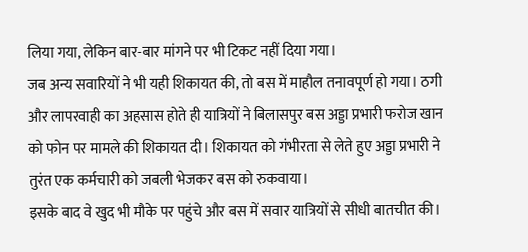लिया गया, लेकिन बार-बार मांगने पर भी टिकट नहीं दिया गया।
जब अन्य सवारियों ने भी यही शिकायत की, तो बस में माहौल तनावपूर्ण हो गया। ठगी और लापरवाही का अहसास होते ही यात्रियों ने बिलासपुर बस अड्डा प्रभारी फरोज खान को फोन पर मामले की शिकायत दी। शिकायत को गंभीरता से लेते हुए अड्डा प्रभारी ने तुरंत एक कर्मचारी को जबली भेजकर बस को रुकवाया।
इसके बाद वे खुद भी मौके पर पहुंचे और बस में सवार यात्रियों से सीधी बातचीत की।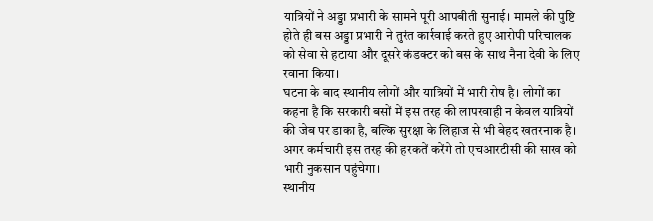यात्रियों ने अड्डा प्रभारी के सामने पूरी आपबीती सुनाई। मामले की पुष्टि होते ही बस अड्डा प्रभारी ने तुरंत कार्रवाई करते हुए आरोपी परिचालक को सेवा से हटाया और दूसरे कंडक्टर को बस के साथ नैना देवी के लिए रवाना किया।
घटना के बाद स्थानीय लोगों और यात्रियों में भारी रोष है। लोगों का कहना है कि सरकारी बसों में इस तरह की लापरवाही न केवल यात्रियों की जेब पर डाका है, बल्कि सुरक्षा के लिहाज से भी बेहद खतरनाक है। अगर कर्मचारी इस तरह की हरकतें करेंगे तो एचआरटीसी की साख को भारी नुकसान पहुंचेगा।
स्थानीय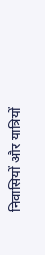निवासियों और यात्रियों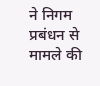ने निगम प्रबंधन से मामले की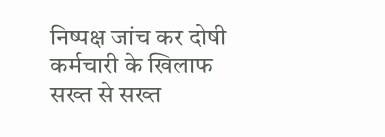निष्पक्ष जांच कर दोषी कर्मचारी के खिलाफ सख्त से सख्त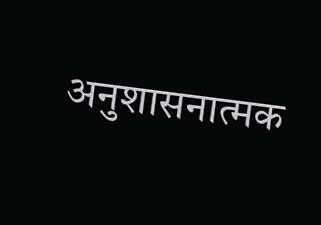अनुशासनात्मक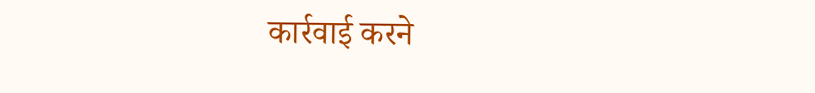कार्रवाई करने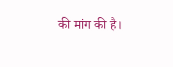की मांग की है।